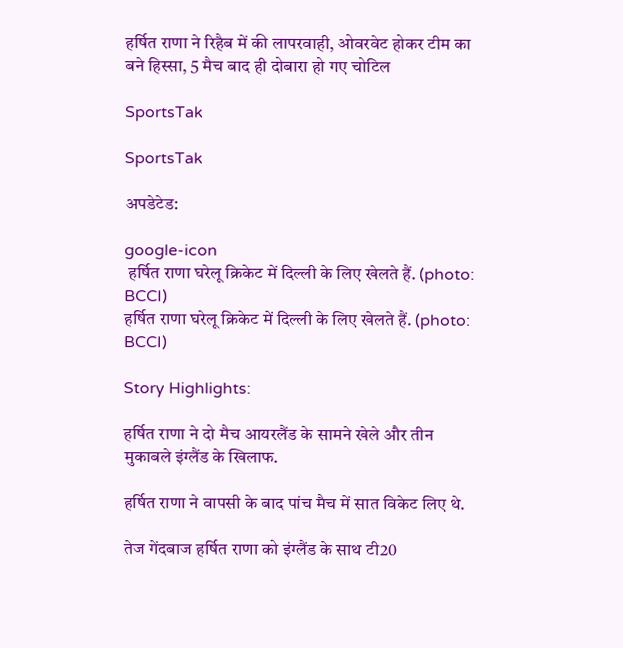हर्षित राणा ने रिहैब में की लापरवाही, ओवरवेट होकर टीम का बने हिस्सा, 5 मैच बाद ही दोबारा हो गए चोटिल

SportsTak

SportsTak

अपडेटेड:

google-icon
 हर्षित राणा घरेलू क्रिकेट में दिल्ली के लिए खेलते हैं. (photo: BCCI)
हर्षित राणा घरेलू क्रिकेट में दिल्ली के लिए खेलते हैं. (photo: BCCI)

Story Highlights:

हर्षित राणा ने दो मैच आयरलैंड के सामने खेले और तीन मुकाबले इंग्लैंड के खिलाफ.

हर्षित राणा ने वापसी के बाद पांच मैच में सात विकेट लिए थे.

तेज गेंदबाज हर्षित राणा को इंग्लैंड के साथ टी20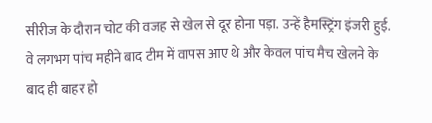सीरीज के दौरान चोट की वजह से खेल से दूर होना पड़ा. उन्हें हैमस्ट्रिंग इंजरी हुई. वे लगभग पांच महीने बाद टीम में वापस आए थे और केवल पांच मैच खेलने के बाद ही बाहर हो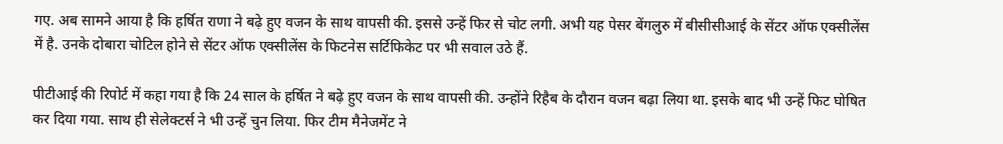गए. अब सामने आया है कि हर्षित राणा ने बढ़े हुए वजन के साथ वापसी की. इससे उन्हें फिर से चोट लगी. अभी यह पेसर बेंगलुरु में बीसीसीआई के सेंटर ऑफ एक्सीलेंस में है. उनके दोबारा चोटिल होने से सेंटर ऑफ एक्सीलेंस के फिटनेस सर्टिफिकेट पर भी सवाल उठे हैं.

पीटीआई की रिपोर्ट में कहा गया है कि 24 साल के हर्षित ने बढ़े हुए वजन के साथ वापसी की. उन्होंने रिहैब के दौरान वजन बढ़ा लिया था. इसके बाद भी उन्हें फिट घोषित कर दिया गया. साथ ही सेलेक्टर्स ने भी उन्हें चुन लिया. फिर टीम मैनेजमेंट ने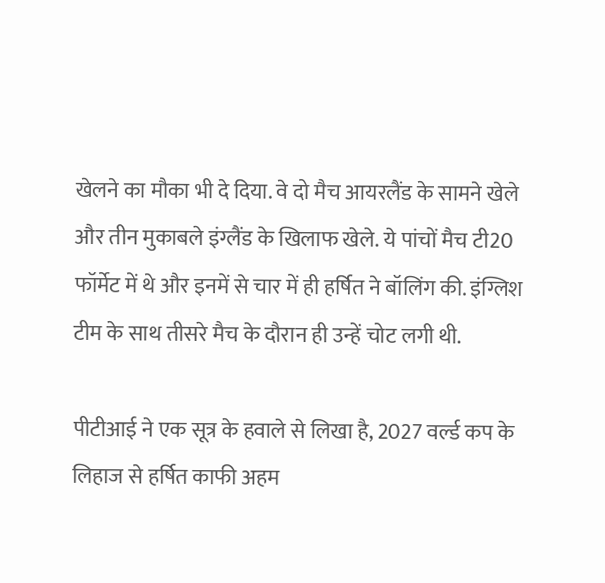खेलने का मौका भी दे दिया. वे दो मैच आयरलैंड के सामने खेले और तीन मुकाबले इंग्लैंड के खिलाफ खेले. ये पांचों मैच टी20 फॉर्मेट में थे और इनमें से चार में ही हर्षित ने बॉलिंग की. इंग्लिश टीम के साथ तीसरे मैच के दौरान ही उन्हें चोट लगी थी.

पीटीआई ने एक सूत्र के हवाले से लिखा है, 2027 वर्ल्ड कप के लिहाज से हर्षित काफी अहम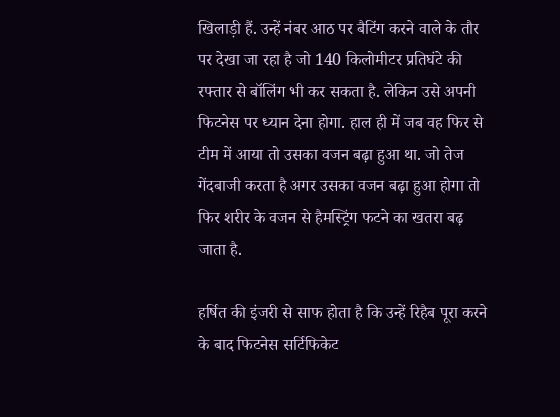खिलाड़ी हैं. उन्हें नंबर आठ पर बैटिंग करने वाले के तौर पर देखा जा रहा है जो 140 किलोमीटर प्रतिघंटे की रफ्तार से बॉलिंग भी कर सकता है. लेकिन उसे अपनी फिटनेस पर ध्यान देना होगा. हाल ही में जब वह फिर से टीम में आया तो उसका वजन बढ़ा हुआ था. जो तेज गेंदबाजी करता है अगर उसका वजन बढ़ा हुआ होगा तो फिर शरीर के वजन से हैमस्ट्रिंग फटने का खतरा बढ़ जाता है.

हर्षित की इंजरी से साफ होता है कि उन्हें रिहैब पूरा करने के बाद फिटनेस सर्टिफिकेट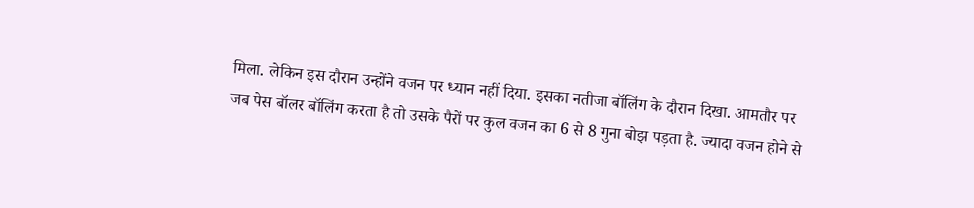मिला. लेकिन इस दौरान उन्होंने वजन पर ध्यान नहीं दिया. इसका नतीजा बॉलिंग के दौरान दिखा. आमतौर पर जब पेस बॉलर बॉलिंग करता है तो उसके पैरों पर कुल वजन का 6 से 8 गुना बोझ पड़ता है. ज्यादा वजन होने से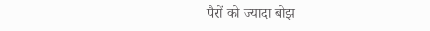पैरों को ज्यादा बोझ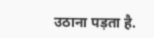उठाना पड़ता है.